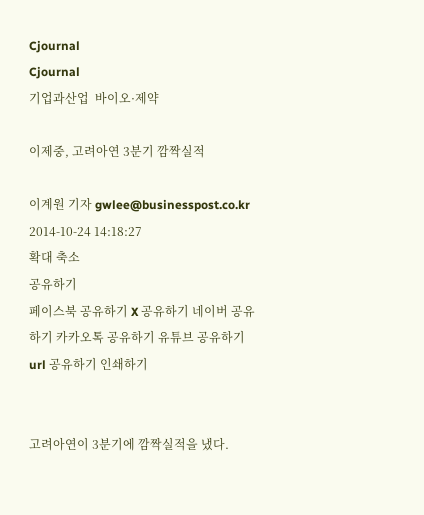Cjournal
Cjournal
기업과산업  바이오·제약

이제중, 고려아연 3분기 깜짝실적

이계원 기자 gwlee@businesspost.co.kr 2014-10-24 14:18:27
확대 축소
공유하기
페이스북 공유하기 X 공유하기 네이버 공유하기 카카오톡 공유하기 유튜브 공유하기 url 공유하기 인쇄하기


고려아연이 3분기에 깜짝실적을 냈다.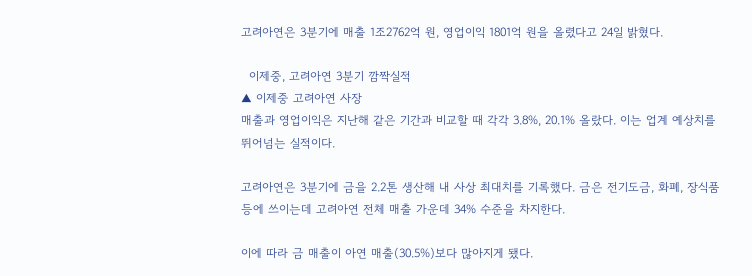고려아연은 3분기에 매출 1조2762억 원, 영업이익 1801억 원을 올렸다고 24일 밝혔다.

  이제중, 고려아연 3분기 깜짝실적
▲ 이제중 고려아연 사장
매출과 영업이익은 지난해 같은 기간과 비교할 때 각각 3.8%, 20.1% 올랐다. 이는 업계 예상치를 뛰어넘는 실적이다.

고려아연은 3분기에 금을 2.2톤 생산해 내 사상 최대치를 기록했다. 금은 전기도금, 화폐, 장식품 등에 쓰이는데 고려아연 전체 매출 가운데 34% 수준을 차지한다.

이에 따라 금 매출이 아연 매출(30.5%)보다 많아지게 됐다.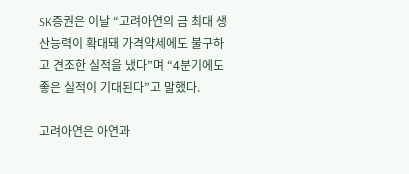SK증권은 이날 “고려아연의 금 최대 생산능력이 확대돼 가격약세에도 불구하고 견조한 실적을 냈다”며 “4분기에도 좋은 실적이 기대된다”고 말했다.

고려아연은 아연과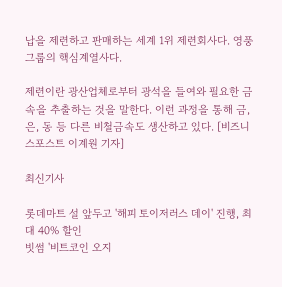납을 제련하고 판매하는 세계 1위 제련회사다. 영풍그룹의 핵심계열사다.

제련이란 광산업체로부터 광석을 들여와 필요한 금속을 추출하는 것을 말한다. 이런 과정을 통해 금, 은, 동 등 다른 비철금속도 생산하고 있다. [비즈니스포스트 이계원 기자]

최신기사

롯데마트 설 앞두고 '해피 토이저러스 데이' 진행, 최대 40% 할인
빗썸 '비트코인 오지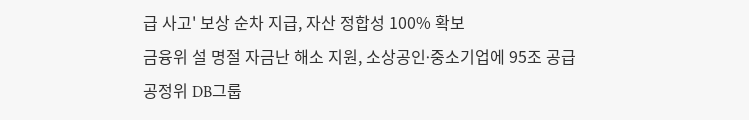급 사고' 보상 순차 지급, 자산 정합성 100% 확보
금융위 설 명절 자금난 해소 지원, 소상공인ᐧ중소기업에 95조 공급
공정위 DB그룹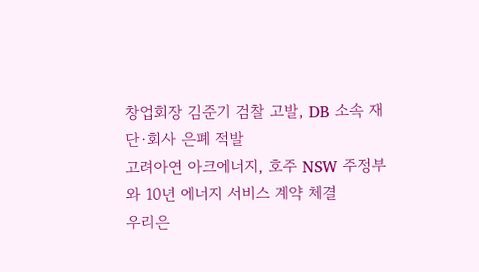창업회장 김준기 검찰 고발, DB 소속 재단·회사 은폐 적발
고려아연 아크에너지, 호주 NSW 주정부와 10년 에너지 서비스 계약 체결
우리은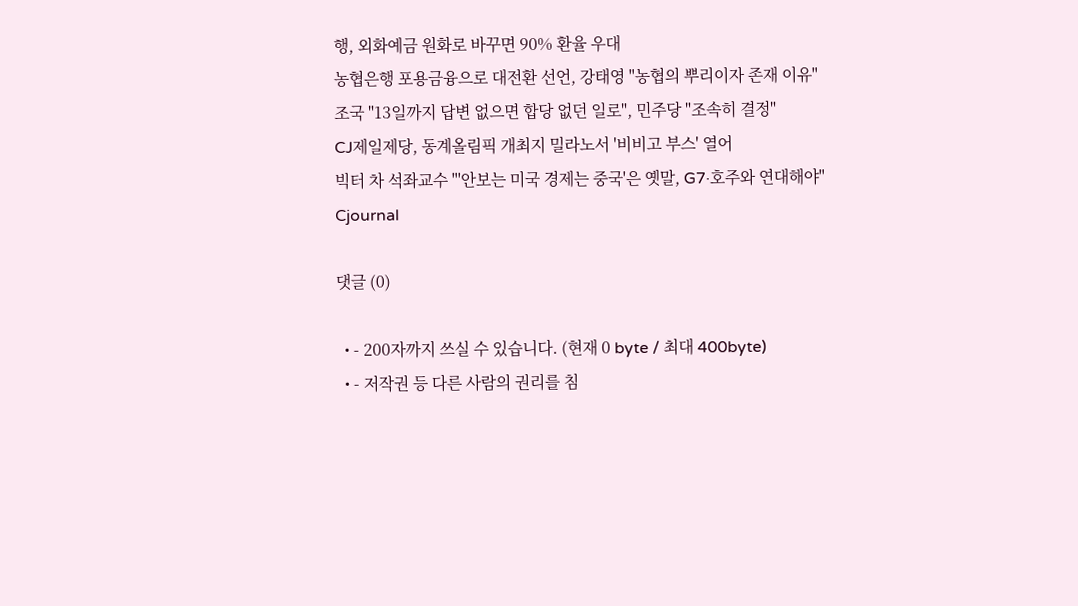행, 외화예금 원화로 바꾸면 90% 환율 우대
농협은행 포용금융으로 대전환 선언, 강태영 "농협의 뿌리이자 존재 이유"
조국 "13일까지 답변 없으면 합당 없던 일로", 민주당 "조속히 결정"
CJ제일제당, 동계올림픽 개최지 밀라노서 '비비고 부스' 열어
빅터 차 석좌교수 "'안보는 미국 경제는 중국'은 옛말, G7·호주와 연대해야"
Cjournal

댓글 (0)

  • - 200자까지 쓰실 수 있습니다. (현재 0 byte / 최대 400byte)
  • - 저작권 등 다른 사람의 권리를 침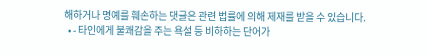해하거나 명예를 훼손하는 댓글은 관련 법률에 의해 제재를 받을 수 있습니다.
  • - 타인에게 불쾌감을 주는 욕설 등 비하하는 단어가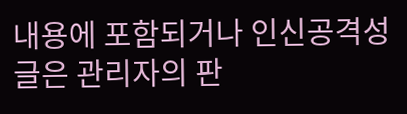내용에 포함되거나 인신공격성 글은 관리자의 판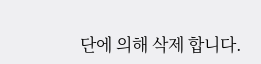단에 의해 삭제 합니다.